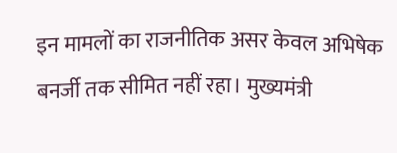इन मामलों का राजनीतिक असर केवल अभिषेक बनर्जी तक सीमित नहीं रहा। मुख्यमंत्री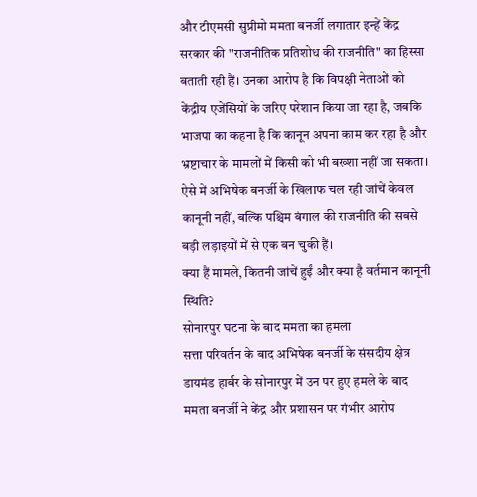और टीएमसी सुप्रीमो ममता बनर्जी लगातार इन्हें केंद्र सरकार की "राजनीतिक प्रतिशोध की राजनीति" का हिस्सा बताती रही हैं। उनका आरोप है कि विपक्षी नेताओं को केंद्रीय एजेंसियों के जरिए परेशान किया जा रहा है, जबकि भाजपा का कहना है कि कानून अपना काम कर रहा है और भ्रष्टाचार के मामलों में किसी को भी बख्शा नहीं जा सकता। ऐसे में अभिषेक बनर्जी के खिलाफ चल रही जांचें केवल कानूनी नहीं, बल्कि पश्चिम बंगाल की राजनीति की सबसे बड़ी लड़ाइयों में से एक बन चुकी हैं।
क्या हैं मामले, कितनी जांचें हुईं और क्या है वर्तमान कानूनी स्थिति?
सोनारपुर घटना के बाद ममता का हमला
सत्ता परिवर्तन के बाद अभिषेक बनर्जी के संसदीय क्षेत्र डायमंड हार्बर के सोनारपुर में उन पर हुए हमले के बाद ममता बनर्जी ने केंद्र और प्रशासन पर गंभीर आरोप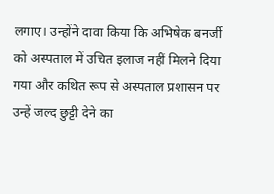लगाए। उन्होंने दावा किया कि अभिषेक बनर्जी को अस्पताल में उचित इलाज नहीं मिलने दिया गया और कथित रूप से अस्पताल प्रशासन पर उन्हें जल्द छुट्टी देने का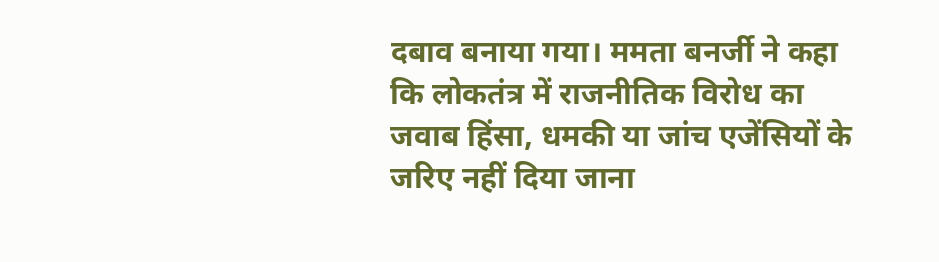दबाव बनाया गया। ममता बनर्जी ने कहा कि लोकतंत्र में राजनीतिक विरोध का जवाब हिंसा, धमकी या जांच एजेंसियों के जरिए नहीं दिया जाना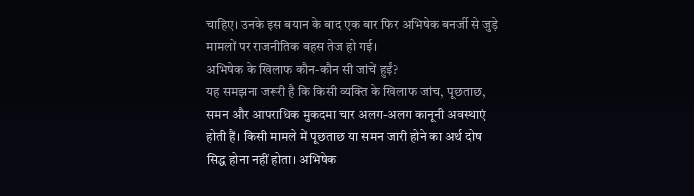चाहिए। उनके इस बयान के बाद एक बार फिर अभिषेक बनर्जी से जुड़े मामलों पर राजनीतिक बहस तेज हो गई।
अभिषेक के खिलाफ कौन-कौन सी जांचें हुईं?
यह समझना जरूरी है कि किसी व्यक्ति के खिलाफ जांच, पूछताछ, समन और आपराधिक मुकदमा चार अलग-अलग कानूनी अवस्थाएं होती हैं। किसी मामले में पूछताछ या समन जारी होने का अर्थ दोष सिद्ध होना नहीं होता। अभिषेक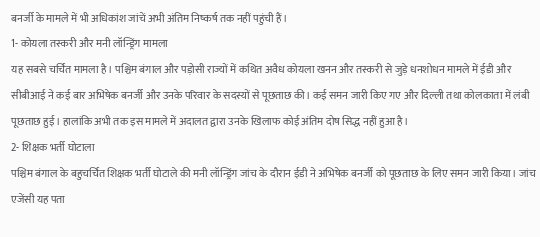बनर्जी के मामले में भी अधिकांश जांचें अभी अंतिम निष्कर्ष तक नहीं पहुंची हैं।
1- कोयला तस्करी और मनी लॉन्ड्रिंग मामला
यह सबसे चर्चित मामला है। पश्चिम बंगाल और पड़ोसी राज्यों में कथित अवैध कोयला खनन और तस्करी से जुड़े धनशोधन मामले में ईडी और सीबीआई ने कई बार अभिषेक बनर्जी और उनके परिवार के सदस्यों से पूछताछ की। कई समन जारी किए गए और दिल्ली तथा कोलकाता में लंबी पूछताछ हुई। हालांकि अभी तक इस मामले में अदालत द्वारा उनके खिलाफ कोई अंतिम दोष सिद्ध नहीं हुआ है।
2- शिक्षक भर्ती घोटाला
पश्चिम बंगाल के बहुचर्चित शिक्षक भर्ती घोटाले की मनी लॉन्ड्रिंग जांच के दौरान ईडी ने अभिषेक बनर्जी को पूछताछ के लिए समन जारी किया। जांच एजेंसी यह पता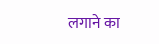लगाने का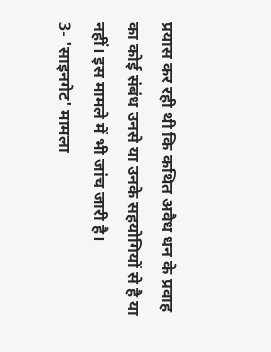प्रयास कर रही थी कि कथित अवैध धन के प्रवाह का कोई संबंध उनसे या उनके सहयोगियों से है या नहीं। इस मामले में भी जांच जारी है।
3- 'साइनगेट' मामला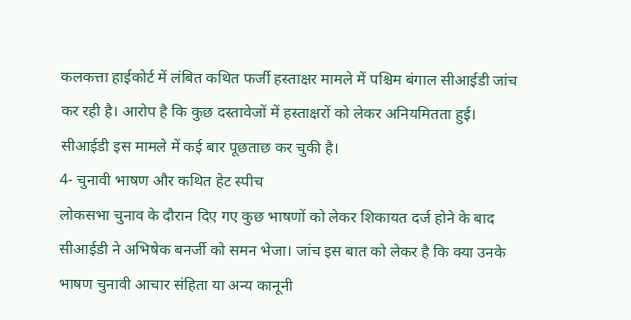कलकत्ता हाईकोर्ट में लंबित कथित फर्जी हस्ताक्षर मामले में पश्चिम बंगाल सीआईडी जांच कर रही है। आरोप है कि कुछ दस्तावेजों में हस्ताक्षरों को लेकर अनियमितता हुई। सीआईडी इस मामले में कई बार पूछताछ कर चुकी है।
4- चुनावी भाषण और कथित हेट स्पीच
लोकसभा चुनाव के दौरान दिए गए कुछ भाषणों को लेकर शिकायत दर्ज होने के बाद सीआईडी ने अभिषेक बनर्जी को समन भेजा। जांच इस बात को लेकर है कि क्या उनके भाषण चुनावी आचार संहिता या अन्य कानूनी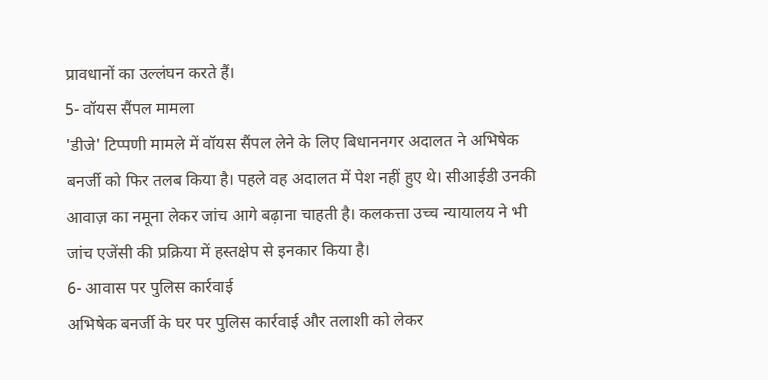प्रावधानों का उल्लंघन करते हैं।
5- वॉयस सैंपल मामला
'डीजे' टिप्पणी मामले में वॉयस सैंपल लेने के लिए बिधाननगर अदालत ने अभिषेक बनर्जी को फिर तलब किया है। पहले वह अदालत में पेश नहीं हुए थे। सीआईडी उनकी आवाज़ का नमूना लेकर जांच आगे बढ़ाना चाहती है। कलकत्ता उच्च न्यायालय ने भी जांच एजेंसी की प्रक्रिया में हस्तक्षेप से इनकार किया है।
6- आवास पर पुलिस कार्रवाई
अभिषेक बनर्जी के घर पर पुलिस कार्रवाई और तलाशी को लेकर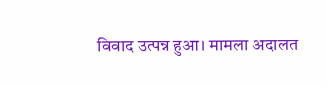विवाद उत्पन्न हुआ। मामला अदालत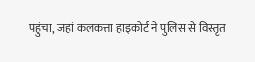पहुंचा, जहां कलकत्ता हाइकोर्ट ने पुलिस से विस्तृत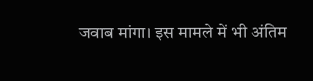जवाब मांगा। इस मामले में भी अंतिम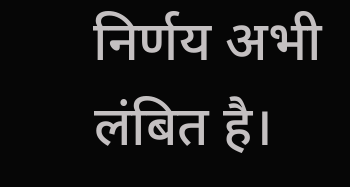निर्णय अभी लंबित है।